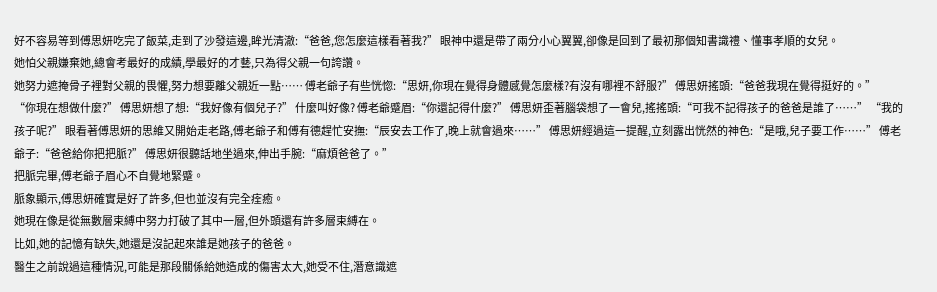好不容易等到傅思妍吃完了飯菜,走到了沙發這邊,眸光清澈:“爸爸,您怎麼這樣看著我?” 眼神中還是帶了兩分小心翼翼,卻像是回到了最初那個知書識禮、懂事孝順的女兒。
她怕父親嫌棄她,總會考最好的成績,學最好的才藝,只為得父親一句誇讚。
她努力遮掩骨子裡對父親的畏懼,努力想要離父親近一點…… 傅老爺子有些恍惚:“思妍,你現在覺得身體感覺怎麼樣?有沒有哪裡不舒服?” 傅思妍搖頭:“爸爸我現在覺得挺好的。”
“你現在想做什麼?” 傅思妍想了想:“我好像有個兒子?” 什麼叫好像? 傅老爺蹙眉:“你還記得什麼?” 傅思妍歪著腦袋想了一會兒,搖搖頭:“可我不記得孩子的爸爸是誰了……” “我的孩子呢?” 眼看著傅思妍的思維又開始走老路,傅老爺子和傅有德趕忙安撫:“辰安去工作了,晚上就會過來……” 傅思妍經過這一提醒,立刻露出恍然的神色:“是哦,兒子要工作……” 傅老爺子:“爸爸給你把把脈?” 傅思妍很聽話地坐過來,伸出手腕:“麻煩爸爸了。”
把脈完畢,傅老爺子眉心不自覺地緊蹙。
脈象顯示,傅思妍確實是好了許多,但也並沒有完全痊癒。
她現在像是從無數層束縛中努力打破了其中一層,但外頭還有許多層束縛在。
比如,她的記憶有缺失,她還是沒記起來誰是她孩子的爸爸。
醫生之前說過這種情況,可能是那段關係給她造成的傷害太大,她受不住,潛意識遮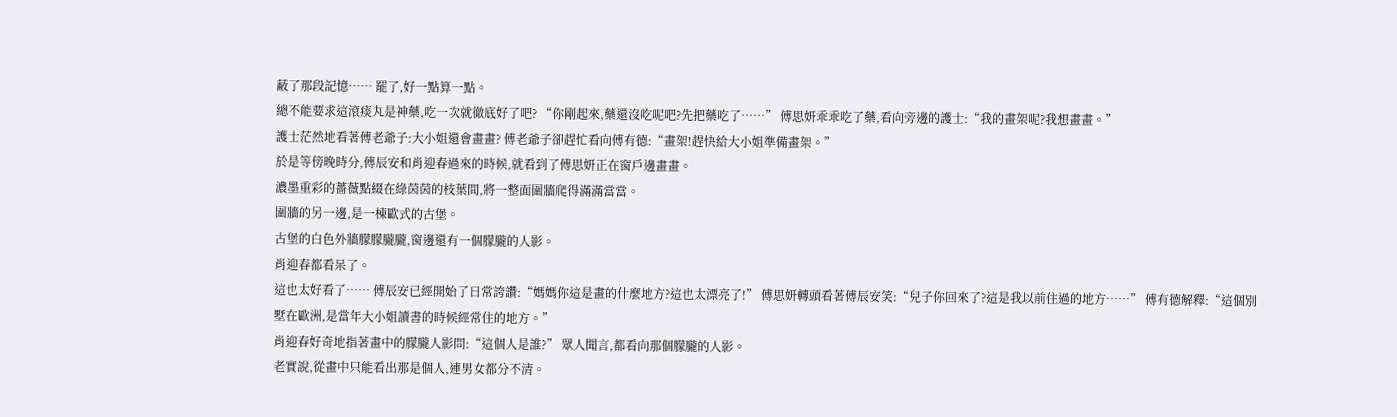蔽了那段記憶…… 罷了,好一點算一點。
總不能要求這滾痰丸是神藥,吃一次就徹底好了吧? “你剛起來,藥還沒吃呢吧?先把藥吃了……” 傅思妍乖乖吃了藥,看向旁邊的護士:“我的畫架呢?我想畫畫。”
護士茫然地看著傅老爺子:大小姐還會畫畫? 傅老爺子卻趕忙看向傅有德:“畫架!趕快給大小姐準備畫架。”
於是等傍晚時分,傅辰安和肖迎春過來的時候,就看到了傅思妍正在窗戶邊畫畫。
濃墨重彩的薔薇點綴在綠茵茵的枝葉間,將一整面圍牆爬得滿滿當當。
圍牆的另一邊,是一棟歐式的古堡。
古堡的白色外牆朦朦朧朧,窗邊還有一個朦朧的人影。
肖迎春都看呆了。
這也太好看了…… 傅辰安已經開始了日常誇讚:“媽媽你這是畫的什麼地方?這也太漂亮了!” 傅思妍轉頭看著傅辰安笑:“兒子你回來了?這是我以前住過的地方……” 傅有德解釋:“這個別墅在歐洲,是當年大小姐讀書的時候經常住的地方。”
肖迎春好奇地指著畫中的朦朧人影問:“這個人是誰?” 眾人聞言,都看向那個朦朧的人影。
老實說,從畫中只能看出那是個人,連男女都分不清。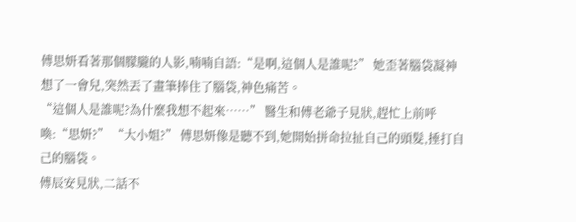傅思妍看著那個朦朧的人影,喃喃自語:“是啊,這個人是誰呢?” 她歪著腦袋凝神想了一會兒,突然丟了畫筆捧住了腦袋,神色痛苦。
“這個人是誰呢?為什麼我想不起來……” 醫生和傅老爺子見狀,趕忙上前呼喚:“思妍?” “大小姐?” 傅思妍像是聽不到,她開始拼命拉扯自己的頭髮,捶打自己的腦袋。
傅辰安見狀,二話不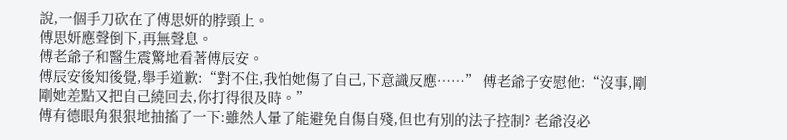說,一個手刀砍在了傅思妍的脖頸上。
傅思妍應聲倒下,再無聲息。
傅老爺子和醫生震驚地看著傅辰安。
傅辰安後知後覺,舉手道歉:“對不住,我怕她傷了自己,下意識反應……” 傅老爺子安慰他:“沒事,剛剛她差點又把自己繞回去,你打得很及時。”
傅有德眼角狠狠地抽搐了一下:雖然人暈了能避免自傷自殘,但也有別的法子控制? 老爺沒必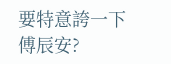要特意誇一下傅辰安?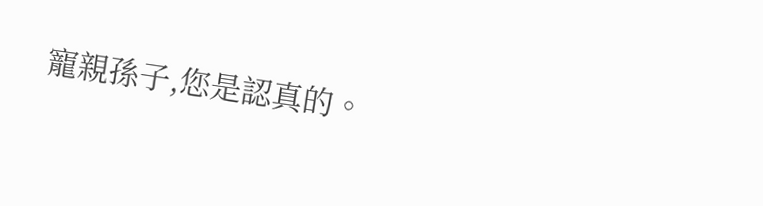寵親孫子,您是認真的。